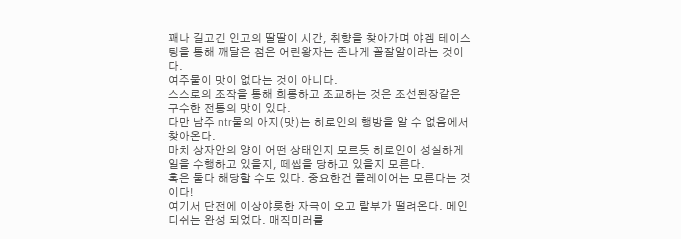꽤나 길고긴 인고의 딸딸이 시간, 취향을 찾아가며 야겜 테이스팅을 통해 깨달은 점은 어린왕자는 존나게 꼴잘알이라는 것이다.
여주물이 맛이 없다는 것이 아니다.
스스로의 조작을 통해 희롱하고 조교하는 것은 조선된장같은 구수한 전통의 맛이 있다.
다만 남주 ntr물의 아지(맛)는 히로인의 행방을 알 수 없음에서 찾아온다.
마치 상자안의 양이 어떤 상태인지 모르듯 히로인이 성실하게 일을 수행하고 있을지, 떼씹을 당하고 있을지 모른다.
혹은 둘다 해당할 수도 있다. 중요한건 플레이어는 모른다는 것이다!
여기서 단전에 이상야릇한 자극이 오고 랄부가 떨려온다. 메인디쉬는 완성 되었다. 매직미러를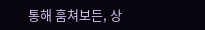통해 훔쳐보든, 상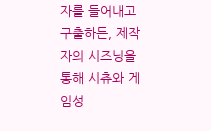자를 들어내고 구출하든, 제작자의 시즈닝을 통해 시츄와 게임성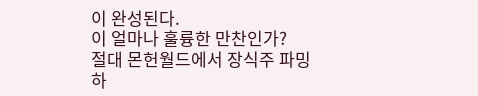이 완성된다.
이 얼마나 훌륭한 만찬인가?
절대 몬헌월드에서 장식주 파밍하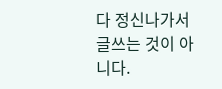다 정신나가서 글쓰는 것이 아니다.